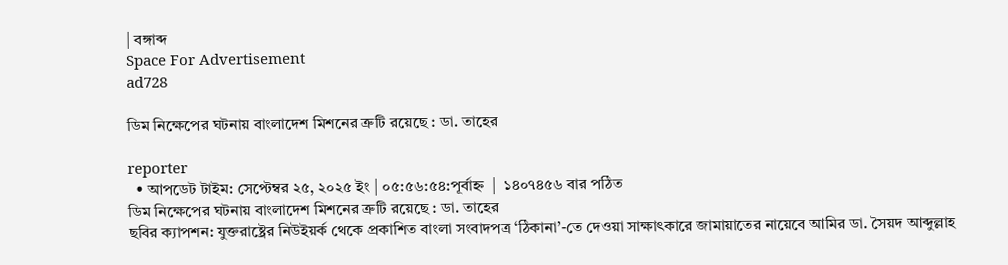| বঙ্গাব্দ
Space For Advertisement
ad728

ডিম নিক্ষেপের ঘটনায় বাংলাদেশ মিশনের ত্রুটি রয়েছে : ডা. তাহের

reporter
  • আপডেট টাইম: সেপ্টেম্বর ২৫, ২০২৫ ইং | ০৫:৫৬:৫৪:পূর্বাহ্ন  |  ১৪০৭৪৫৬ বার পঠিত
ডিম নিক্ষেপের ঘটনায় বাংলাদেশ মিশনের ত্রুটি রয়েছে : ডা. তাহের
ছবির ক্যাপশন: যুক্তরাষ্ট্রের নিউইয়র্ক থেকে প্রকাশিত বাংলা সংবাদপত্র ‘ঠিকানা’-তে দেওয়া সাক্ষাৎকারে জামায়াতের নায়েবে আমির ডা. সৈয়দ আব্দুল্লাহ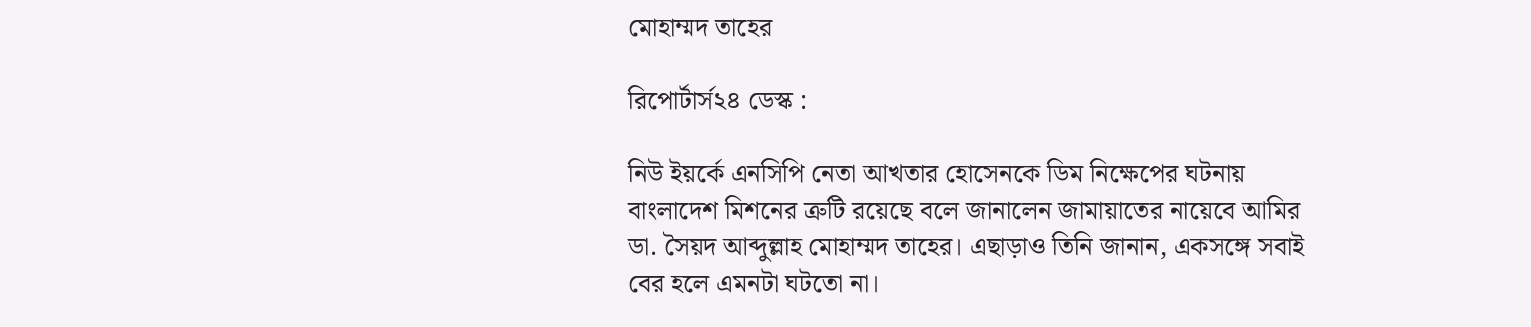মোহাম্মদ তাহের

রিপোর্টার্স২৪ ডেস্ক :

নিউ ইয়র্কে এনসিপি নেতা আখতার হোসেনকে ডিম নিক্ষেপের ঘটনায় বাংলাদেশ মিশনের ত্রুটি রয়েছে বলে জানালেন জামায়াতের নায়েবে আমির ডা. সৈয়দ আব্দুল্লাহ মোহাম্মদ তাহের। এছাড়াও তিনি জানান, একসঙ্গে সবাই বের হলে এমনটা ঘটতো না।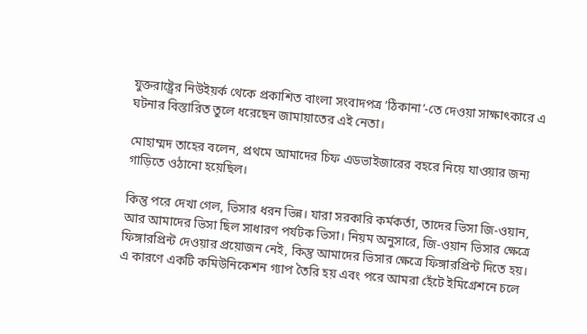যুক্তরাষ্ট্রের নিউইয়র্ক থেকে প্রকাশিত বাংলা সংবাদপত্র ‘ঠিকানা’-তে দেওয়া সাক্ষাৎকারে এ ঘটনার বিস্তারিত তুলে ধরেছেন জামায়াতের এই নেতা।

মোহাম্মদ তাহের বলেন, প্রথমে আমাদের চিফ এডভাইজারের বহরে নিয়ে যাওয়ার জন্য গাড়িতে ওঠানো হয়েছিল।

কিন্তু পরে দেখা গেল, ভিসার ধরন ভিন্ন। যারা সরকারি কর্মকর্তা, তাদের ভিসা জি-ওয়ান, আর আমাদের ভিসা ছিল সাধারণ পর্যটক ভিসা। নিয়ম অনুসারে, জি-ওয়ান ভিসার ক্ষেত্রে ফিঙ্গারপ্রিন্ট দেওয়ার প্রয়োজন নেই, কিন্তু আমাদের ভিসার ক্ষেত্রে ফিঙ্গারপ্রিন্ট দিতে হয়। এ কারণে একটি কমিউনিকেশন গ্যাপ তৈরি হয় এবং পরে আমরা হেঁটে ইমিগ্রেশনে চলে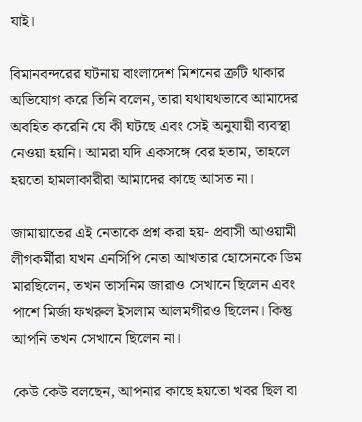যাই।

বিমানবন্দরের ঘটনায় বাংলাদেশ মিশনের ত্রুটি থাকার অভিযোগ করে তিনি বলেন, তারা যথাযথভাবে আমাদের অবহিত করেনি যে কী ঘটছে এবং সেই অনুযায়ী ব্যবস্থা নেওয়া হয়নি। আমরা যদি একসঙ্গে বের হতাম, তাহলে হয়তো হামলাকারীরা আমাদের কাছে আসত না।

জামায়াতের এই নেতাকে প্রশ্ন করা হয়- প্রবাসী আওয়ামী লীগকর্মীরা যখন এনসিপি নেতা আখতার হোসেনকে ডিম মারছিলেন, তখন তাসনিম জারাও সেখানে ছিলেন এবং পাশে মির্জা ফখরুল ইসলাম আলমগীরও ছিলেন। কিন্তু আপনি তখন সেখানে ছিলেন না।

কেউ কেউ বলছেন, আপনার কাছে হয়তো খবর ছিল বা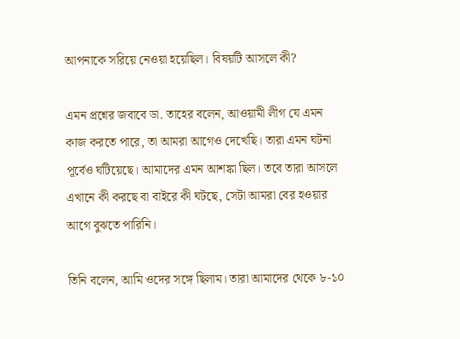আপনাকে সরিয়ে নেওয়া হয়েছিল। বিষয়টি আসলে কী?

এমন প্রশ্নের জবাবে ডা. তাহের বলেন, আওয়ামী লীগ যে এমন কাজ করতে পারে, তা আমরা আগেও দেখেছি। তারা এমন ঘটনা পূর্বেও ঘটিয়েছে। আমাদের এমন আশঙ্কা ছিল। তবে তারা আসলে এখানে কী করছে বা বাইরে কী ঘটছে, সেটা আমরা বের হওয়ার আগে বুঝতে পারিনি।

তিনি বলেন, আমি ওদের সঙ্গে ছিলাম। তারা আমাদের থেকে ৮-১০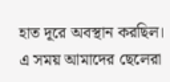হাত দূরে অবস্থান করছিল। এ সময় আমাদের ছেলেরা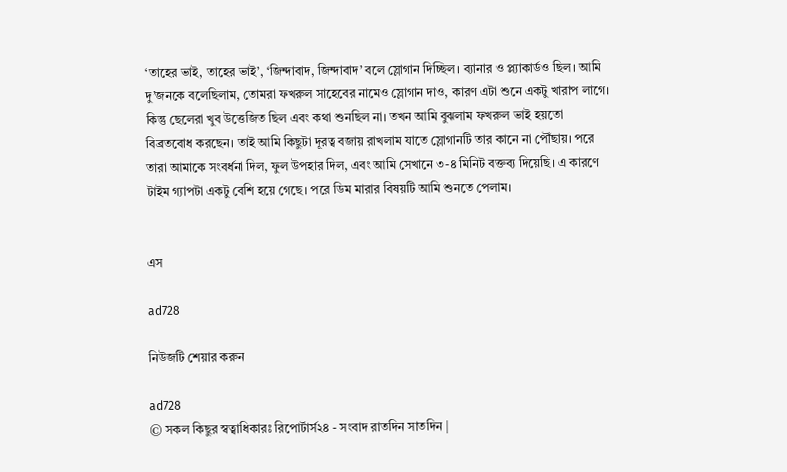‘তাহের ভাই, তাহের ভাই’, ‘জিন্দাবাদ, জিন্দাবাদ’ বলে স্লোগান দিচ্ছিল। ব্যানার ও প্ল্যাকার্ডও ছিল। আমি দু’জনকে বলেছিলাম, তোমরা ফখরুল সাহেবের নামেও স্লোগান দাও, কারণ এটা শুনে একটু খারাপ লাগে। কিন্তু ছেলেরা খুব উত্তেজিত ছিল এবং কথা শুনছিল না। তখন আমি বুঝলাম ফখরুল ভাই হয়তো বিব্রতবোধ করছেন। তাই আমি কিছুটা দূরত্ব বজায় রাখলাম যাতে স্লোগানটি তার কানে না পৌঁছায়। পরে তারা আমাকে সংবর্ধনা দিল, ফুল উপহার দিল, এবং আমি সেখানে ৩-৪ মিনিট বক্তব্য দিয়েছি। এ কারণে টাইম গ্যাপটা একটু বেশি হয়ে গেছে। পরে ডিম মারার বিষয়টি আমি শুনতে পেলাম।


এস

ad728

নিউজটি শেয়ার করুন

ad728
© সকল কিছুর স্বত্বাধিকারঃ রিপোর্টার্স২৪ - সংবাদ রাতদিন সাতদিন |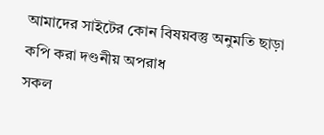আমাদের সাইটের কোন বিষয়বস্তু অনুমতি ছাড়া কপি করা দণ্ডনীয় অপরাধ
সকল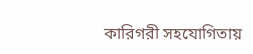কারিগরী সহযোগিতায়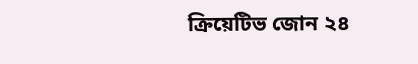ক্রিয়েটিভ জোন ২৪